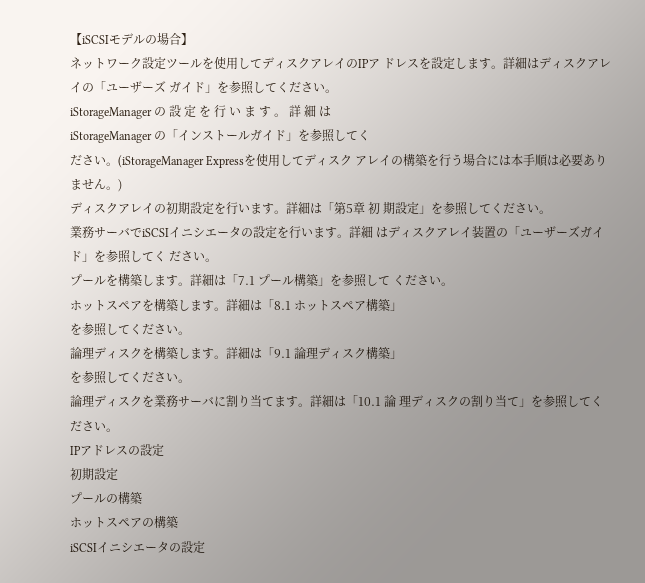【iSCSIモデルの場合】
ネットワーク設定ツールを使用してディスクアレイのIPア ドレスを設定します。詳細はディスクアレイの「ユーザーズ ガイド」を参照してください。
iStorageManager の 設 定 を 行 い ま す 。 詳 細 は
iStorageManager の「インストールガイド」を参照してく
ださい。(iStorageManager Expressを使用してディスク アレイの構築を行う場合には本手順は必要ありません。)
ディスクアレイの初期設定を行います。詳細は「第5章 初 期設定」を参照してください。
業務サーバでiSCSIイニシエータの設定を行います。詳細 はディスクアレイ装置の「ユーザーズガイド」を参照してく ださい。
プールを構築します。詳細は「7.1 プール構築」を参照して ください。
ホットスペアを構築します。詳細は「8.1 ホットスペア構築」
を参照してください。
論理ディスクを構築します。詳細は「9.1 論理ディスク構築」
を参照してください。
論理ディスクを業務サーバに割り当てます。詳細は「10.1 論 理ディスクの割り当て」を参照してください。
IPアドレスの設定
初期設定
プールの構築
ホットスペアの構築
iSCSIイニシエータの設定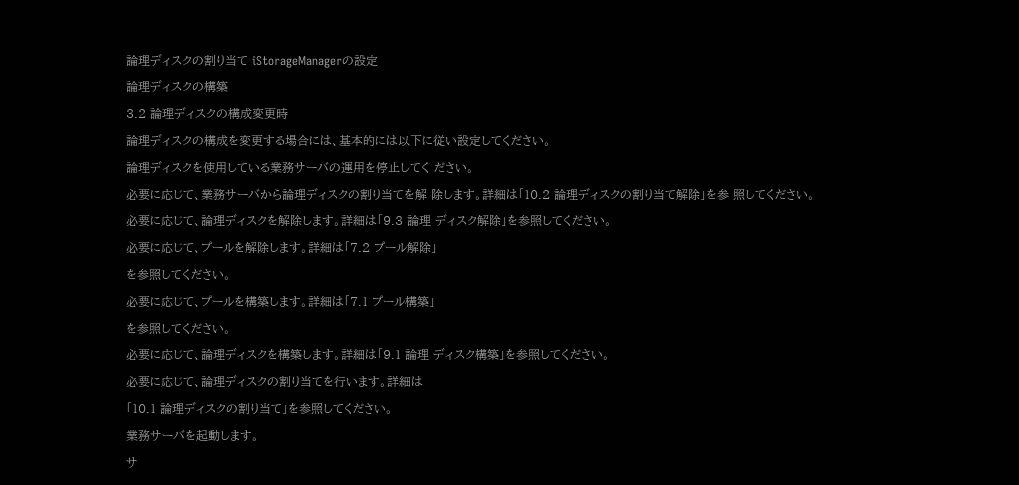論理ディスクの割り当て iStorageManagerの設定
論理ディスクの構築
3.2 論理ディスクの構成変更時
論理ディスクの構成を変更する場合には、基本的には以下に従い設定してください。
論理ディスクを使用している業務サーバの運用を停止してく ださい。
必要に応じて、業務サーバから論理ディスクの割り当てを解 除します。詳細は「10.2 論理ディスクの割り当て解除」を参 照してください。
必要に応じて、論理ディスクを解除します。詳細は「9.3 論理 ディスク解除」を参照してください。
必要に応じて、プールを解除します。詳細は「7.2 プール解除」
を参照してください。
必要に応じて、プールを構築します。詳細は「7.1 プール構築」
を参照してください。
必要に応じて、論理ディスクを構築します。詳細は「9.1 論理 ディスク構築」を参照してください。
必要に応じて、論理ディスクの割り当てを行います。詳細は
「10.1 論理ディスクの割り当て」を参照してください。
業務サーバを起動します。
サ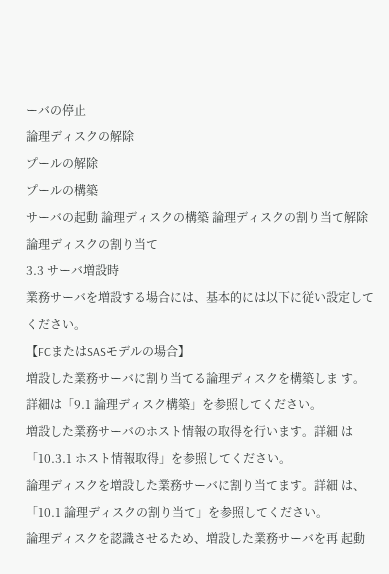ーバの停止
論理ディスクの解除
プールの解除
プールの構築
サーバの起動 論理ディスクの構築 論理ディスクの割り当て解除
論理ディスクの割り当て
3.3 サーバ増設時
業務サーバを増設する場合には、基本的には以下に従い設定してください。
【FCまたはSASモデルの場合】
増設した業務サーバに割り当てる論理ディスクを構築しま す。詳細は「9.1 論理ディスク構築」を参照してください。
増設した業務サーバのホスト情報の取得を行います。詳細 は「10.3.1 ホスト情報取得」を参照してください。
論理ディスクを増設した業務サーバに割り当てます。詳細 は、「10.1 論理ディスクの割り当て」を参照してください。
論理ディスクを認識させるため、増設した業務サーバを再 起動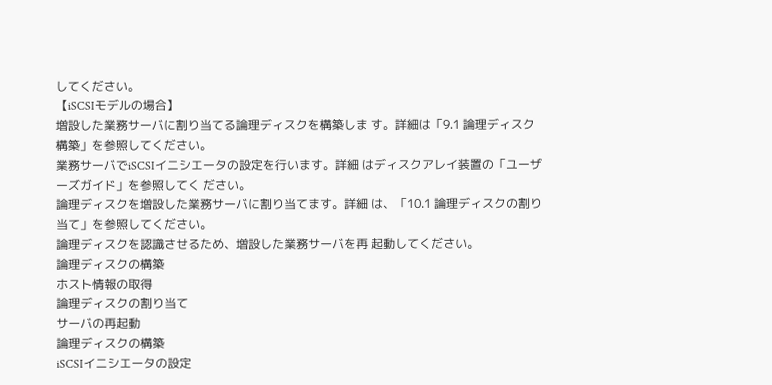してください。
【iSCSIモデルの場合】
増設した業務サーバに割り当てる論理ディスクを構築しま す。詳細は「9.1 論理ディスク構築」を参照してください。
業務サーバでiSCSIイニシエータの設定を行います。詳細 はディスクアレイ装置の「ユーザーズガイド」を参照してく ださい。
論理ディスクを増設した業務サーバに割り当てます。詳細 は、「10.1 論理ディスクの割り当て」を参照してください。
論理ディスクを認識させるため、増設した業務サーバを再 起動してください。
論理ディスクの構築
ホスト情報の取得
論理ディスクの割り当て
サーバの再起動
論理ディスクの構築
iSCSIイニシエータの設定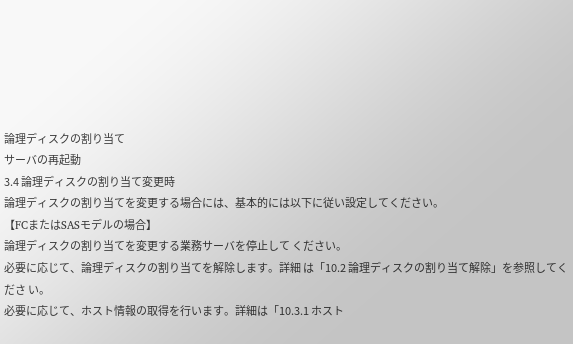論理ディスクの割り当て
サーバの再起動
3.4 論理ディスクの割り当て変更時
論理ディスクの割り当てを変更する場合には、基本的には以下に従い設定してください。
【FCまたはSASモデルの場合】
論理ディスクの割り当てを変更する業務サーバを停止して ください。
必要に応じて、論理ディスクの割り当てを解除します。詳細 は「10.2 論理ディスクの割り当て解除」を参照してくださ い。
必要に応じて、ホスト情報の取得を行います。詳細は「10.3.1 ホスト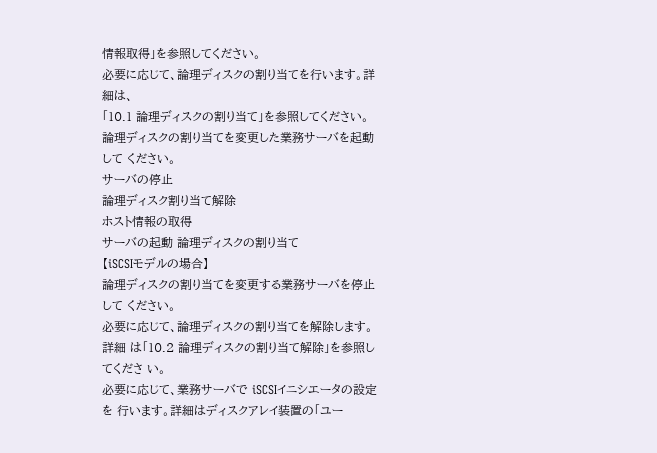情報取得」を参照してください。
必要に応じて、論理ディスクの割り当てを行います。詳細は、
「10.1 論理ディスクの割り当て」を参照してください。
論理ディスクの割り当てを変更した業務サーバを起動して ください。
サーバの停止
論理ディスク割り当て解除
ホスト情報の取得
サーバの起動 論理ディスクの割り当て
【iSCSIモデルの場合】
論理ディスクの割り当てを変更する業務サーバを停止して ください。
必要に応じて、論理ディスクの割り当てを解除します。詳細 は「10.2 論理ディスクの割り当て解除」を参照してくださ い。
必要に応じて、業務サーバで iSCSIイニシエータの設定を 行います。詳細はディスクアレイ装置の「ユー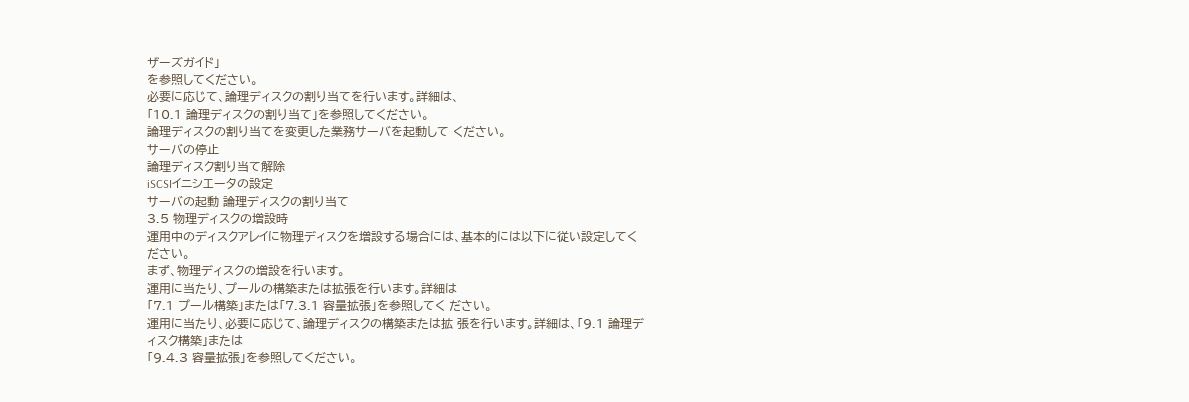ザーズガイド」
を参照してください。
必要に応じて、論理ディスクの割り当てを行います。詳細は、
「10.1 論理ディスクの割り当て」を参照してください。
論理ディスクの割り当てを変更した業務サーバを起動して ください。
サーバの停止
論理ディスク割り当て解除
iSCSIイニシエータの設定
サーバの起動 論理ディスクの割り当て
3.5 物理ディスクの増設時
運用中のディスクアレイに物理ディスクを増設する場合には、基本的には以下に従い設定してく ださい。
まず、物理ディスクの増設を行います。
運用に当たり、プールの構築または拡張を行います。詳細は
「7.1 プール構築」または「7.3.1 容量拡張」を参照してく ださい。
運用に当たり、必要に応じて、論理ディスクの構築または拡 張を行います。詳細は、「9.1 論理ディスク構築」または
「9.4.3 容量拡張」を参照してください。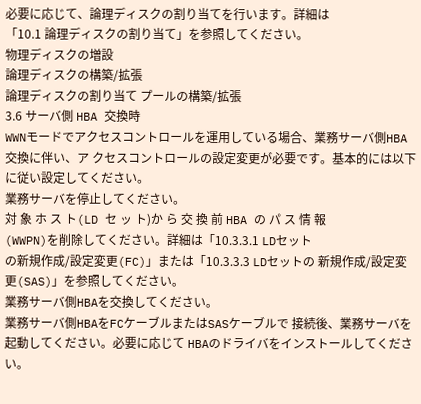必要に応じて、論理ディスクの割り当てを行います。詳細は
「10.1 論理ディスクの割り当て」を参照してください。
物理ディスクの増設
論理ディスクの構築/拡張
論理ディスクの割り当て プールの構築/拡張
3.6 サーバ側 HBA 交換時
WWNモードでアクセスコントロールを運用している場合、業務サーバ側HBA交換に伴い、ア クセスコントロールの設定変更が必要です。基本的には以下に従い設定してください。
業務サーバを停止してください。
対 象 ホ ス ト(LD セ ッ ト)か ら 交 換 前 HBA の パ ス 情 報
(WWPN)を削除してください。詳細は「10.3.3.1 LDセット
の新規作成/設定変更(FC)」または「10.3.3.3 LDセットの 新規作成/設定変更(SAS)」を参照してください。
業務サーバ側HBAを交換してください。
業務サーバ側HBAをFCケーブルまたはSASケーブルで 接続後、業務サーバを起動してください。必要に応じて HBAのドライバをインストールしてください。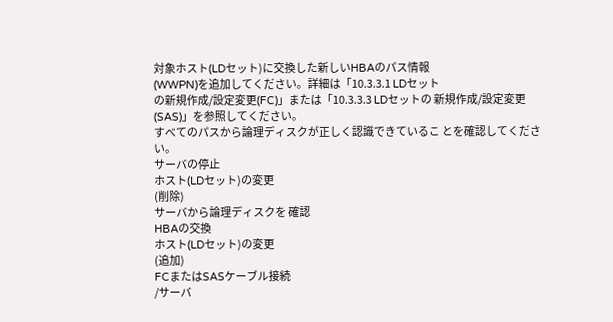対象ホスト(LDセット)に交換した新しいHBAのパス情報
(WWPN)を追加してください。詳細は「10.3.3.1 LDセット
の新規作成/設定変更(FC)」または「10.3.3.3 LDセットの 新規作成/設定変更(SAS)」を参照してください。
すべてのパスから論理ディスクが正しく認識できているこ とを確認してください。
サーバの停止
ホスト(LDセット)の変更
(削除)
サーバから論理ディスクを 確認
HBAの交換
ホスト(LDセット)の変更
(追加)
FCまたはSASケーブル接続
/サーバ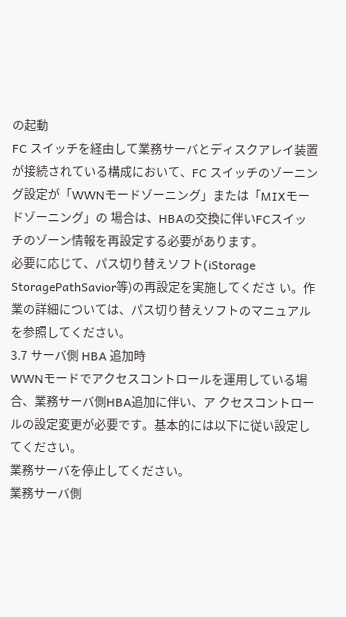の起動
FC スイッチを経由して業務サーバとディスクアレイ装置が接続されている構成において、FC スイッチのゾーニング設定が「WWNモードゾーニング」または「MIXモードゾーニング」の 場合は、HBAの交換に伴いFCスイッチのゾーン情報を再設定する必要があります。
必要に応じて、パス切り替えソフト(iStorage StoragePathSavior等)の再設定を実施してくださ い。作業の詳細については、パス切り替えソフトのマニュアルを参照してください。
3.7 サーバ側 HBA 追加時
WWNモードでアクセスコントロールを運用している場合、業務サーバ側HBA追加に伴い、ア クセスコントロールの設定変更が必要です。基本的には以下に従い設定してください。
業務サーバを停止してください。
業務サーバ側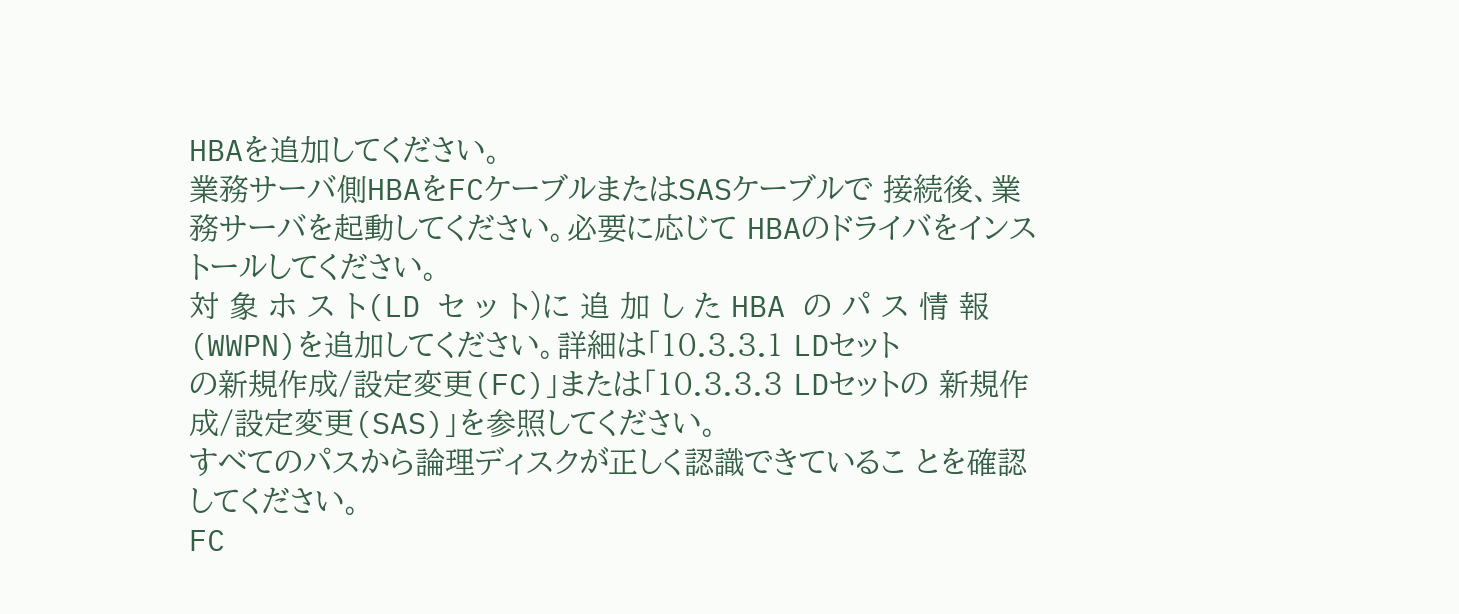HBAを追加してください。
業務サーバ側HBAをFCケーブルまたはSASケーブルで 接続後、業務サーバを起動してください。必要に応じて HBAのドライバをインストールしてください。
対 象 ホ ス ト(LD セ ッ ト)に 追 加 し た HBA の パ ス 情 報
(WWPN)を追加してください。詳細は「10.3.3.1 LDセット
の新規作成/設定変更(FC)」または「10.3.3.3 LDセットの 新規作成/設定変更(SAS)」を参照してください。
すべてのパスから論理ディスクが正しく認識できているこ とを確認してください。
FC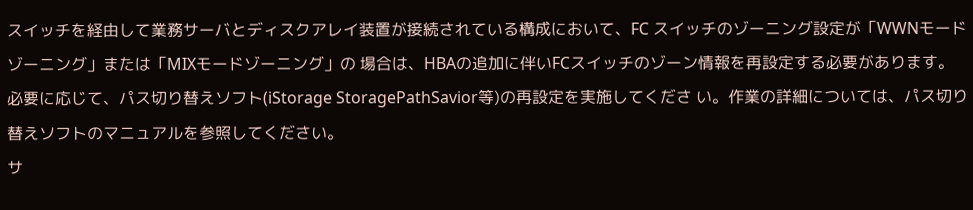スイッチを経由して業務サーバとディスクアレイ装置が接続されている構成において、FC スイッチのゾーニング設定が「WWNモードゾーニング」または「MIXモードゾーニング」の 場合は、HBAの追加に伴いFCスイッチのゾーン情報を再設定する必要があります。
必要に応じて、パス切り替えソフト(iStorage StoragePathSavior等)の再設定を実施してくださ い。作業の詳細については、パス切り替えソフトのマニュアルを参照してください。
サ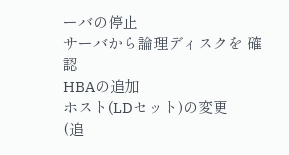ーバの停止
サーバから論理ディスクを 確認
HBAの追加
ホスト(LDセット)の変更
(追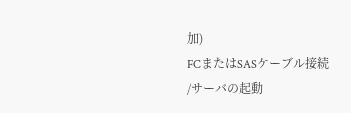加)
FCまたはSASケーブル接続
/サーバの起動